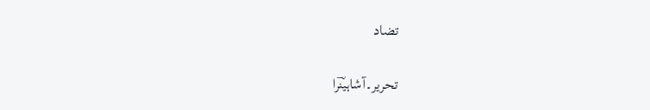تضاد

تحریر۔آشاہینؔرا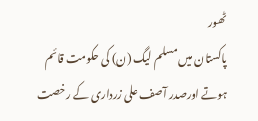ٹھور
پاکستان میں مسلم لیگ (ن) کی حکومت قائم ہوتے اورصدر آصف علی زرداری کے رخصت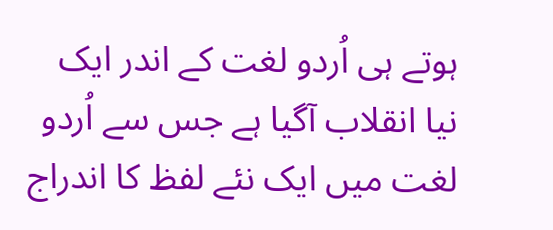ہوتے ہی اُردو لغت کے اندر ایک نیا انقلاب آگیا ہے جس سے اُردو لغت میں ایک نئے لفظ کا اندراج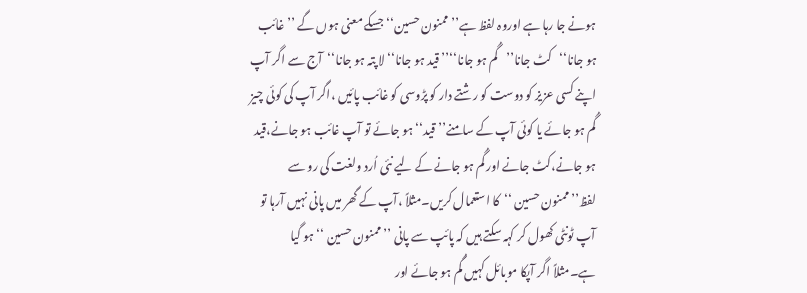ہونے جا رہا ہے اوروہ لفظ ہے’’ ممنون حسین‘‘ جسکے معنی ہوں گے ’’غائب ہو جانا‘‘کٹ جانا’’گُم ہو جانا‘‘’’قید ہو جانا‘‘لا پتہ ہو جانا‘‘آج سے اگر آپ اپنے کسی عزیز کو دوست کو رشتے دار کو پڑوسی کو غائب پائیں ،اگر آپ کی کوئی چیز گُم ہو جائے یا کوئی آپ کے سامنے’’ قید‘‘ ہو جائے تو آپ غائب ہو جانے،قید ہو جانے،کٹ جانے اور گُم ہو جانے کے لیے نئی اُرد ولغت کی رو سے لفظ’’ممنون حسین ‘‘کا استعمال کریں۔مثلاً ،آپ کے گھر میں پانی نہیں آرہا تو آپ ٹونٹی کھول کر کہہ سکتے ہیں کہ پائپ سے پانی ’’ممنون حسین ‘‘ ہو گیا ہے۔مثلاً اگر آپکا موبائل کہیں گُم ہو جائے اور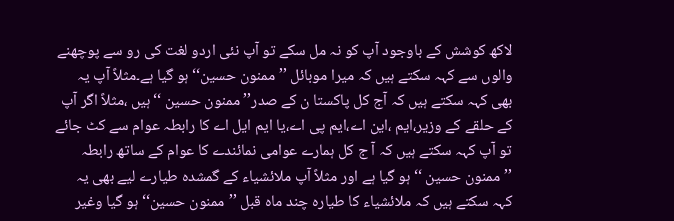لاکھ کوشش کے باوجود آپ کو نہ مل سکے تو آپ نئی اردو لغت کی رو سے پوچھنے والوں سے کہہ سکتے ہیں کہ میرا موبائل ’’ ممنون حسین‘‘ ہو گیا ہے۔مثلاً آپ یہ بھی کہہ سکتے ہیں کہ آج کل پاکستا ن کے صدر’’ ممنون حسین ‘‘ہیں ،مثلاً اگر آپ کے حلقے کے وزیر،ایم ،این اے،ایم پی اے،یا ایم ایل اے کا رابطہ عوام سے کٹ جائے تو آپ کہہ سکتے ہیں کہ آ ج کل ہمارے عوامی نمائندے کا عوام کے ساتھ رابطہ ’’ممنون حسین ‘‘ ہو گیا ہے اور مثلاً آپ ملائشیاء کے گمشدہ طیارے لیے بھی یہ کہہ سکتے ہیں کہ ملائشیاء کا طیارہ چند ماہ قبل ’’ممنون حسین‘‘ ہو گیا وغیر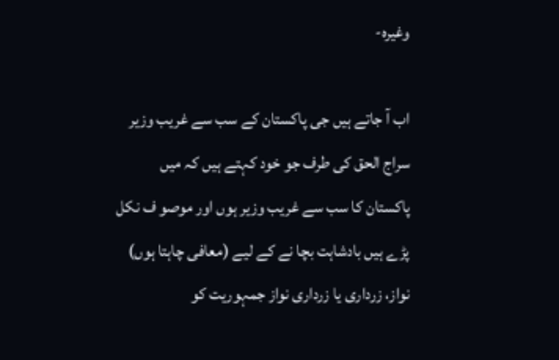وغیرہ-

اب آ جاتے ہیں جی پاکستان کے سب سے غریب وزیر سراج الحق کی طرف جو خود کہتے ہیں کہ میں پاکستان کا سب سے غریب وزیر ہوں اور موصو ف نکل پڑے ہیں بادشاہت بچا نے کے لیے (معافی چاہتا ہوں) نواز، زرداری یا زرداری نواز جمہوریت کو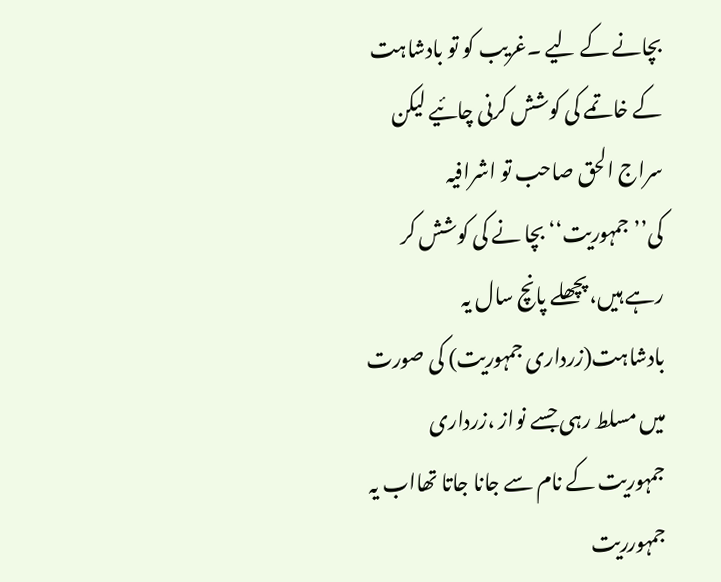بچانے کے لیے ۔غریب کو تو بادشاہت کے خاتمے کی کوشش کرنی چائیے لیکن سراج الحق صاحب تو اشرافیہ کی’’جمہوریت‘‘ بچا نے کی کوشش کر رہے ہیں، پچھلے پانچ سال یہ بادشاہت(زرداری جمہوریت) کی صورت میں مسلط رہی جسے نواز ،زرداری جمہوریت کے نام سے جانا جاتا تھااب یہ جمہورریت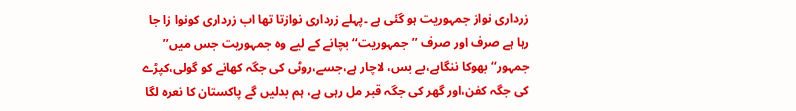زرداری نواز جمہوریت ہو گئی ہے ۔پہلے زرداری نوازتا تھا اب زرداری کونوا زا جا رہا ہے صرف اور صرف ’’جمہوریت‘‘ بچانے کے لیے وہ جمہوریت جس میں’’ جمہور‘‘ بھوکا ننگاہے،بے بس، لاچار ہے،جسے،روٹی کی جگہ کھانے کو گولی،کپڑے کی جگہ کفن،اور گھر کی جگہ قبر مل رہی ہے، ہم بدلیں گے پاکستان کا نعرہ لگا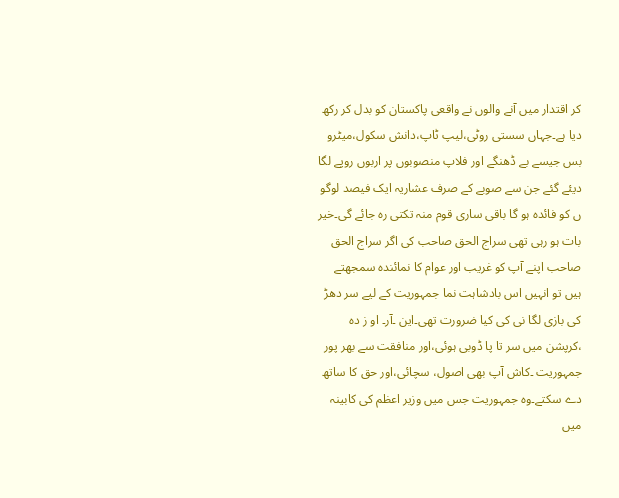کر اقتدار میں آنے والوں نے واقعی پاکستان کو بدل کر رکھ دیا ہے۔جہاں سستی روٹی،لیپ ٹاپ،دانش سکول،میٹرو بس جیسے بے ڈھنگے اور فلاپ منصوبوں پر اربوں روپے لگا دیئے گئے جن سے صوبے کے صرف عشاریہ ایک فیصد لوگو ں کو فائدہ ہو گا باقی ساری قوم منہ تکتی رہ جائے گی۔خیر بات ہو رہی تھی سراج الحق صاحب کی اگر سراج الحق صاحب اپنے آپ کو غریب اور عوام کا نمائندہ سمجھتے ہیں تو انہیں اس بادشاہت نما جمہوریت کے لیے سر دھڑ کی بازی لگا نی کی کیا ضرورت تھی۔این ۔آر۔ او ز دہ ،کرپشن میں سر تا پا ڈوبی ہوئی،اور منافقت سے بھر پور جمہوریت ۔کاش آپ بھی اصول، سچائی،اور حق کا ساتھ دے سکتے۔وہ جمہوریت جس میں وزیر اعظم کی کابینہ میں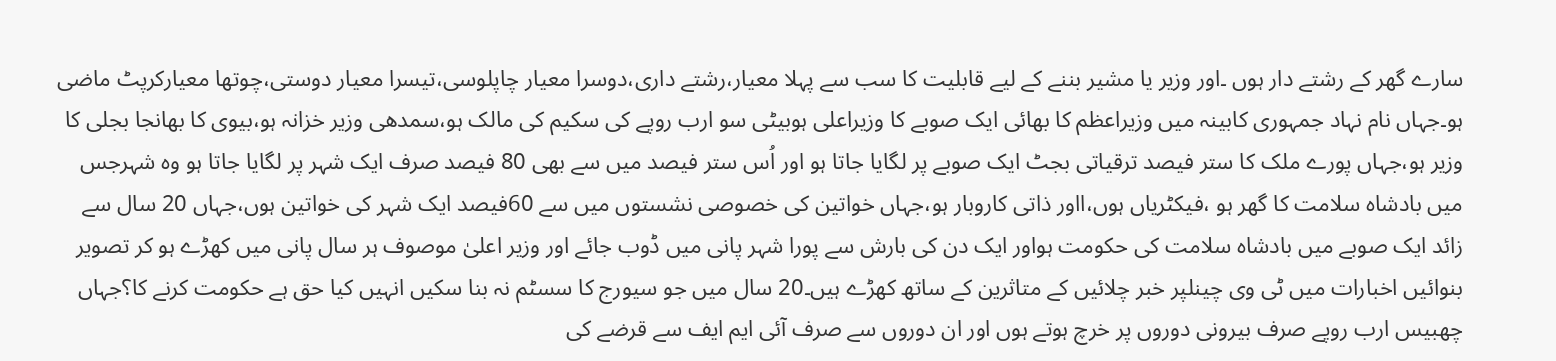سارے گھر کے رشتے دار ہوں ۔اور وزیر یا مشیر بننے کے لیے قابلیت کا سب سے پہلا معیار،رشتے داری،دوسرا معیار چاپلوسی،تیسرا معیار دوستی،چوتھا معیارکرپٹ ماضی ہو۔جہاں نام نہاد جمہوری کابینہ میں وزیراعظم کا بھائی ایک صوبے کا وزیراعلی ہوبیٹی سو ارب روپے کی سکیم کی مالک ہو،سمدھی وزیر خزانہ ہو،بیوی کا بھانجا بجلی کا وزیر ہو،جہاں پورے ملک کا ستر فیصد ترقیاتی بجٹ ایک صوبے پر لگایا جاتا ہو اور اُس ستر فیصد میں سے بھی 80 فیصد صرف ایک شہر پر لگایا جاتا ہو وہ شہرجس میں بادشاہ سلامت کا گھر ہو ،فیکٹریاں ہوں،ااور ذاتی کاروبار ہو،جہاں خواتین کی خصوصی نشستوں میں سے 60فیصد ایک شہر کی خواتین ہوں،جہاں 20 سال سے زائد ایک صوبے میں بادشاہ سلامت کی حکومت ہواور ایک دن کی بارش سے پورا شہر پانی میں ڈوب جائے اور وزیر اعلیٰ موصوف ہر سال پانی میں کھڑے ہو کر تصویر بنوائیں اخبارات میں ٹی وی چینلپر خبر چلائیں کے متاثرین کے ساتھ کھڑے ہیں۔20 سال میں جو سیورج کا سسٹم نہ بنا سکیں انہیں کیا حق ہے حکومت کرنے کا؟جہاں چھبیس ارب روپے صرف بیرونی دوروں پر خرچ ہوتے ہوں اور ان دوروں سے صرف آئی ایم ایف سے قرضے کی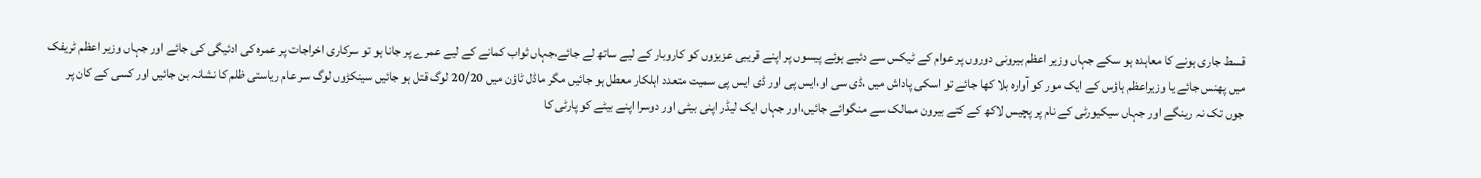قسط جاری ہونے کا معاہدہ ہو سکے جہاں وزیر اعظم بیرونی دوروں پر عوام کے ٹیکس سے دئیے ہوئے پیسوں پر اپنے قریبی عزیزوں کو کاروبار کے لیے ساتھ لے جائے،جہاں ثواب کمانے کے لیے عمرے پر جانا ہو تو سرکاری اخراجات پر عمرہ کی ادئیگی کی جائے اور جہاں وزیر اعظم ٹریفک میں پھنس جائے یا وزیراعظم ہاؤس کے ایک مور کو آوارہ بلا کھا جائے تو اسکی پاداش میں ،ڈی سی او،ایس پی اور ڈی ایس پی سمیت متعدد اہلکار معطل ہو جائیں مگر ماڈل ٹاؤن میں 20/20 لوگ قتل ہو جائیں سینکڑوں لوگ سر عام ریاستی ظلم کا نشانہ بن جائیں اور کسی کے کان پر جوں تک نہ رینگے اور جہاں سیکیورٹی کے نام پر پچیس لاکھ کے کتے بیرون ممالک سے منگوائے جائیں،اور جہاں ایک لیڈر اپنی بیٹی اور دوسرا اپنے بیٹے کو پارٹی کا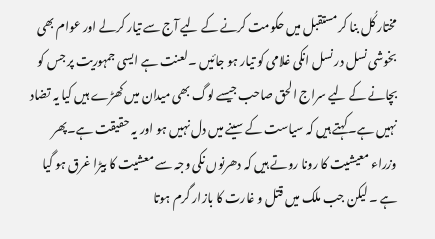مختار کُل بنا کر مستقبل میں حکومت کرنے کے لیے آج سے تیار کرلے اور عوام بھی بخوشی نسل در نسل انکی غلامی کو تیار ہو جائیں ۔لعنت ہے ایسی جمہوریت پر جس کو بچانے کے لیے سراج الحق صاحب جیسے لوگ بھی میدان میں کھڑے ہیں کیا یہ تضاد نہیں ہے۔کہتے ہیں کہ سیاست کے سینے میں دل نہیں ہو اور یہ حقیقت ہے۔پھر وزراء معیشیت کا رونا روتے ہیں کہ دھرنوں نکی وجہ سے معشیت کا بیڑا غرق ہو گیا ہے ۔ لیکن جب ملک میں قتل و غارت کا بازار گرم ہوتا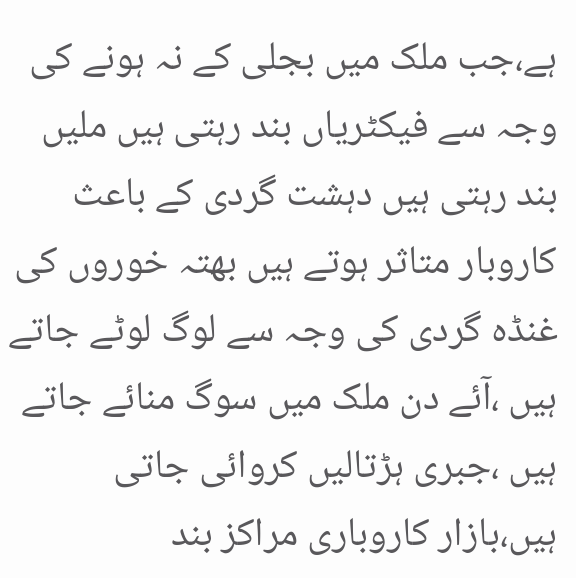ہے،جب ملک میں بجلی کے نہ ہونے کی وجہ سے فیکٹریاں بند رہتی ہیں ملیں بند رہتی ہیں دہشت گردی کے باعث کاروبار متاثر ہوتے ہیں بھتہ خوروں کی غنڈہ گردی کی وجہ سے لوگ لوٹے جاتے ہیں ،آئے دن ملک میں سوگ منائے جاتے ہیں ،جبری ہڑتالیں کروائی جاتی ہیں،بازار کاروباری مراکز بند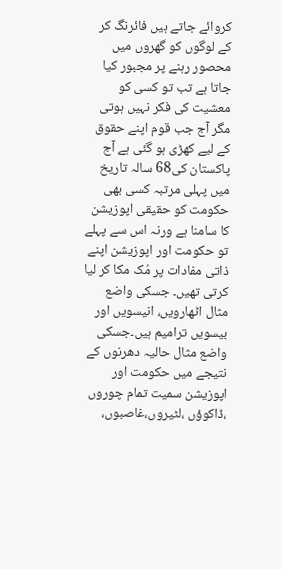کروائے جاتے ہیں فائرنگ کر کے لوگوں کو گھروں میں محصور رہنے پر مجبور کیا جاتا ہے تب تو کسی کو معشیت کی فکر نہیں ہوتی مگر آج جب قوم اپنے حقوق کے لیے کھڑی ہو گئی ہے آج پاکستان کی68 سالہ تاریخ میں پہلی مرتبہ کسی بھی حکومت کو حقیقی اپوزیشن کا سامنا ہے ورنہ اس سے پہلے تو حکومت اور اپوزیشن اپنے ذاتی مفادات پر مُک مکا کر لیا کرتی تھیں۔ جسکی واضع مثال اٹھارویں، انیسویں اور بیسویں ترامیم ہیں۔جسکی واضع مثال حالیہ دھرنوں کے نتیجے میں حکومت اور اپوزیشن سمیت تمام چوروں ،ڈاکوؤں ،لٹیروں،غاصبوں،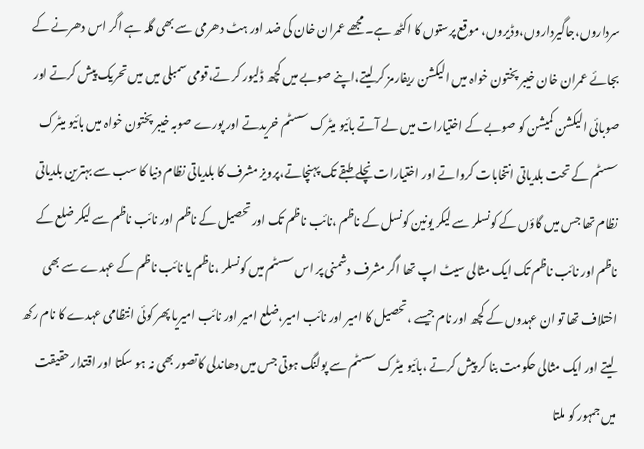سرداروں،جاگیرداروں،وڈیروں، موقع پرستوں کا اکٹھ ہے۔ مجھے عمران خان کی ضد اور ہٹ دھرمی سے بھی گلہ ہے اگر اس دھرنے کے بجائے عمران خان خیبر پختون خواہ میں الیکشن ریفارمز کر لیتے،اپنے صوبے میں کچھ ڈلیور کر تے،قومی سمبلی میں میں تحریک پیش کرتے اور صوبائی الیکشن کمیشن کو صوبے کے اختیارات میں لے آتے بائیو میٹرک سسٹم خریدتے اور پورے صوبہ خیبر پختون خواہ میں بائیو میٹرک سسٹم کے تحت بلدیاتی انتخابات کرواتے اور اختیارات نچلے طبقے تک پہنچاتے،پرویز مشرف کا بلدیاتی نظام دنیا کا سب سے بہترین بلدیاتی نظام تھا جس میں گاؤں کے کونسلر سے لیکر یونین کونسل کے ناظم ،نائب ناظم تک اور تحصیل کے ناظم اور نائب ناظم سے لیکر ضلع کے ناظم اور نائب ناظم تک ایک مثالی سیٹ اپ تھا اگر مشرف دشمنی پر اس سسٹم میں کونسلر ،ناظم یا نائب ناظم کے عہدے سے بھی اختلاف تھا تو ان عہدوں کے کچھ اور نام جیسے ،تحصیل کا امیر اور نائب امیر،ضلع امیر اور نائب امیریا پھر کوئی انتظامی عہدے کا نام رکھ لیتے اور ایک مثالی حکومت بنا کر پیش کرتے ،بائیو میٹرک سسٹم سے پولنگ ہوتی جس میں دھاندلی کاتصور بھی نہ ہو سکتا اور اقتدار حقیقت میں جمہور کو ملتا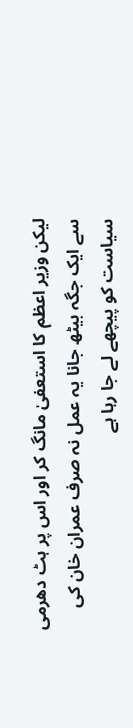لیکن وزیر اعظم کا استعفیٰ مانگ کر اور اس پر ہٹ دھرمی سے ایک جگہ بیٹھ جانا یہ عمل نہ صرف عمران خان کی سیاست کو پیچھے لے جا رہا ہے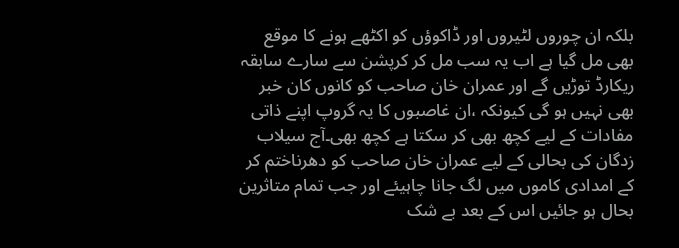بلکہ ان چوروں لٹیروں اور ڈاکوؤں کو اکٹھے ہونے کا موقع بھی مل گیا ہے اب یہ سب مل کر کرپشن سے سارے سابقہ ریکارڈ توڑیں گے اور عمران خان صاحب کو کانوں کان خبر بھی نہیں ہو گی کیونکہ ،ان غاصبوں کا یہ گروپ اپنے ذاتی مفادات کے لیے کچھ بھی کر سکتا ہے کچھ بھی۔آج سیلاب زدگان کی بحالی کے لیے عمران خان صاحب کو دھرناختم کر کے امدادی کاموں میں لگ جانا چاہیئے اور جب تمام متاثرین بحال ہو جائیں اس کے بعد بے شک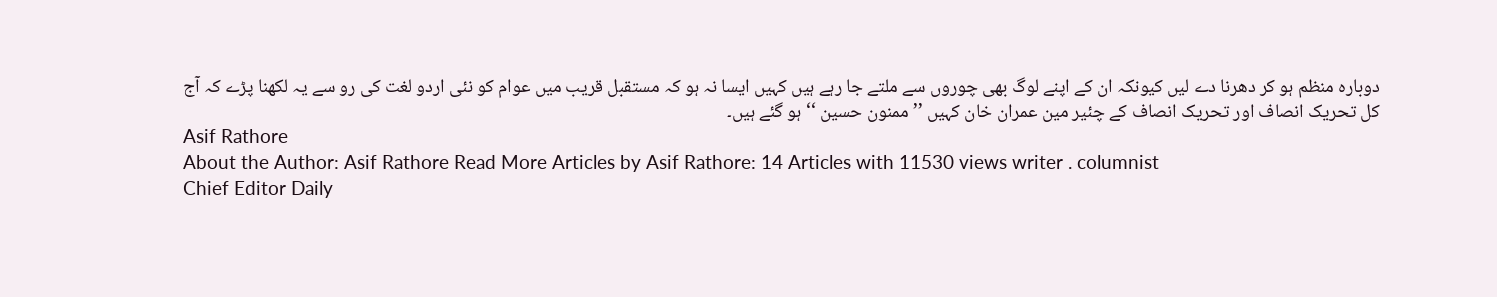دوبارہ منظم ہو کر دھرنا دے لیں کیونکہ ان کے اپنے لوگ بھی چوروں سے ملتے جا رہے ہیں کہیں ایسا نہ ہو کہ مستقبل قریب میں عوام کو نئی اردو لغت کی رو سے یہ لکھنا پڑے کہ آج کل تحریک انصاف اور تحریک انصاف کے چئیر مین عمران خان کہیں ’’ممنون حسین ‘‘ ہو گئے ہیں۔
Asif Rathore
About the Author: Asif Rathore Read More Articles by Asif Rathore: 14 Articles with 11530 views writer . columnist
Chief Editor Daily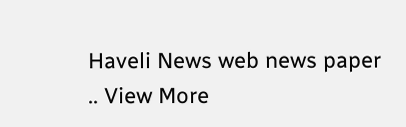Haveli News web news paper
.. View More